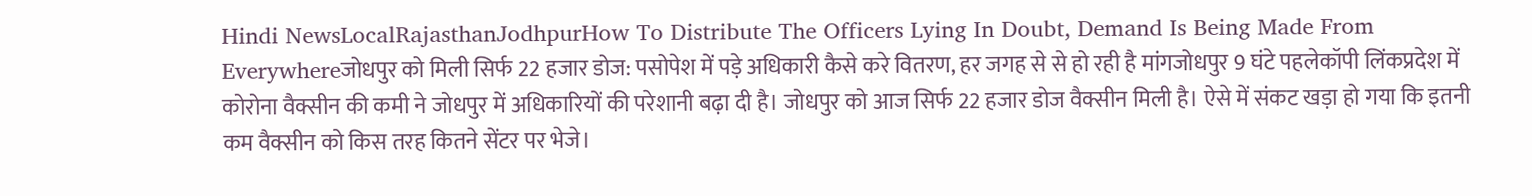Hindi NewsLocalRajasthanJodhpurHow To Distribute The Officers Lying In Doubt, Demand Is Being Made From Everywhereजोधपुर को मिली सिर्फ 22 हजार डोज: पसोपेश में पड़े अधिकारी कैसे करे वितरण, हर जगह से से हो रही है मांगजोधपुर 9 घंटे पहलेकॉपी लिंकप्रदेश में कोरोना वैक्सीन की कमी ने जोधपुर में अधिकारियों की परेशानी बढ़ा दी है। जोधपुर को आज सिर्फ 22 हजार डोज वैक्सीन मिली है। ऐसे में संकट खड़ा हो गया कि इतनी कम वैक्सीन को किस तरह कितने सेंटर पर भेजे।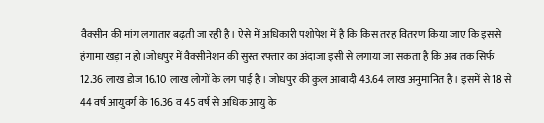वैक्सीन की मांग लगातार बढ़ती जा रही है। ऐसे में अधिकारी पशोपेश में है कि किस तरह वितरण किया जाए कि इससे हंगामा खड़ा न हो।जोधपुर में वैक्सीनेशन की सुस्त रफ्तार का अंदाजा इसी से लगाया जा सकता है कि अब तक सिर्फ 12.36 लाख डोज 16.10 लाख लोगों के लग पाई है। जोधपुर की कुल आबादी 43.64 लाख अनुमानित है। इसमें से 18 से 44 वर्ष आयुवर्ग के 16.36 व 45 वर्ष से अधिक आयु के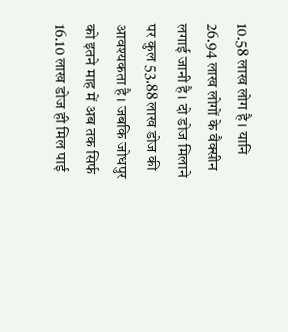10.58 लाख लोग है। यानि 26.94 लाख लोगों के वैक्सीन लगाई जानी है। दो डोज मिलाने पर कुल 53.88 लाख डोज की आवश्यकता है। जबकि जोधपुर को इतने माह में अब तक सिर्फ 16.10 लाख डोज ही मिल पाई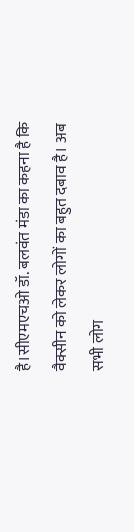है।सीएमएचओ डॉ. बलवंत मंडा का कहना है कि वैक्सीन को लेकर लोगों का बहुत दबाव है। अब सभी लोग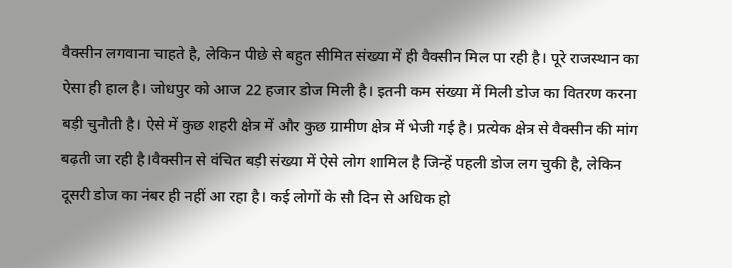वैक्सीन लगवाना चाहते है, लेकिन पीछे से बहुत सीमित संख्या में ही वैक्सीन मिल पा रही है। पूरे राजस्थान का ऐसा ही हाल है। जोधपुर को आज 22 हजार डोज मिली है। इतनी कम संख्या में मिली डोज का वितरण करना बड़ी चुनौती है। ऐसे में कुछ शहरी क्षेत्र में और कुछ ग्रामीण क्षेत्र में भेजी गई है। प्रत्येक क्षेत्र से वैक्सीन की मांग बढ़ती जा रही है।वैक्सीन से वंचित बड़ी संख्या में ऐसे लोग शामिल है जिन्हें पहली डोज लग चुकी है, लेकिन दूसरी डोज का नंबर ही नहीं आ रहा है। कई लोगों के सौ दिन से अधिक हो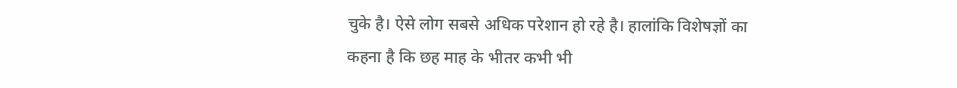चुके है। ऐसे लोग सबसे अधिक परेशान हो रहे है। हालांकि विशेषज्ञों का कहना है कि छह माह के भीतर कभी भी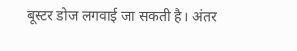बूस्टर डोज लगवाई जा सकती है। अंतर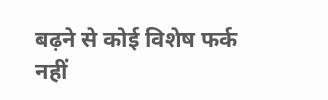बढ़ने से कोई विशेष फर्क नहीं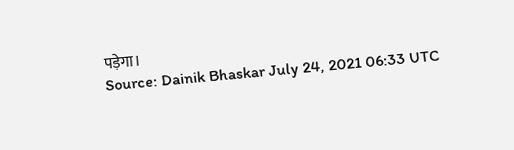पड़ेगा।
Source: Dainik Bhaskar July 24, 2021 06:33 UTC